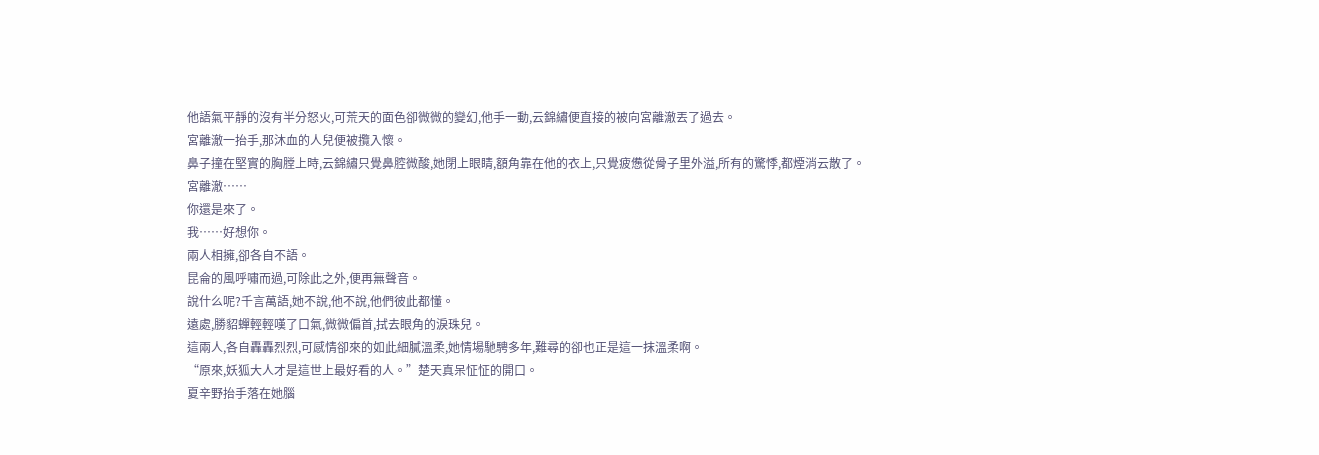他語氣平靜的沒有半分怒火,可荒天的面色卻微微的變幻,他手一動,云錦繡便直接的被向宮離澈丟了過去。
宮離澈一抬手,那沐血的人兒便被攬入懷。
鼻子撞在堅實的胸膛上時,云錦繡只覺鼻腔微酸,她閉上眼睛,額角靠在他的衣上,只覺疲憊從骨子里外溢,所有的驚悸,都煙消云散了。
宮離澈……
你還是來了。
我……好想你。
兩人相擁,卻各自不語。
昆侖的風呼嘯而過,可除此之外,便再無聲音。
說什么呢?千言萬語,她不說,他不說,他們彼此都懂。
遠處,勝貂蟬輕輕嘆了口氣,微微偏首,拭去眼角的淚珠兒。
這兩人,各自轟轟烈烈,可感情卻來的如此細膩溫柔,她情場馳騁多年,難尋的卻也正是這一抹溫柔啊。
“原來,妖狐大人才是這世上最好看的人。”楚天真呆怔怔的開口。
夏辛野抬手落在她腦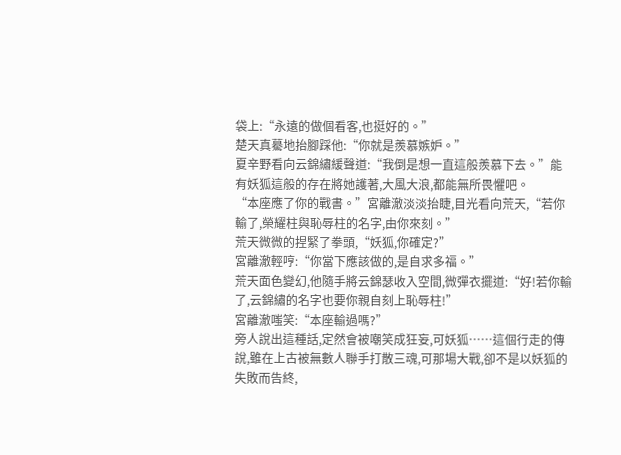袋上:“永遠的做個看客,也挺好的。”
楚天真驀地抬腳踩他:“你就是羨慕嫉妒。”
夏辛野看向云錦繡緩聲道:“我倒是想一直這般羨慕下去。”能有妖狐這般的存在將她護著,大風大浪,都能無所畏懼吧。
“本座應了你的戰書。”宮離澈淡淡抬睫,目光看向荒天,“若你輸了,榮耀柱與恥辱柱的名字,由你來刻。”
荒天微微的捏緊了拳頭,“妖狐,你確定?”
宮離澈輕哼:“你當下應該做的,是自求多福。”
荒天面色變幻,他隨手將云錦瑟收入空間,微彈衣擺道:“好!若你輸了,云錦繡的名字也要你親自刻上恥辱柱!”
宮離澈嗤笑:“本座輸過嗎?”
旁人說出這種話,定然會被嘲笑成狂妄,可妖狐……這個行走的傳說,雖在上古被無數人聯手打散三魂,可那場大戰,卻不是以妖狐的失敗而告終,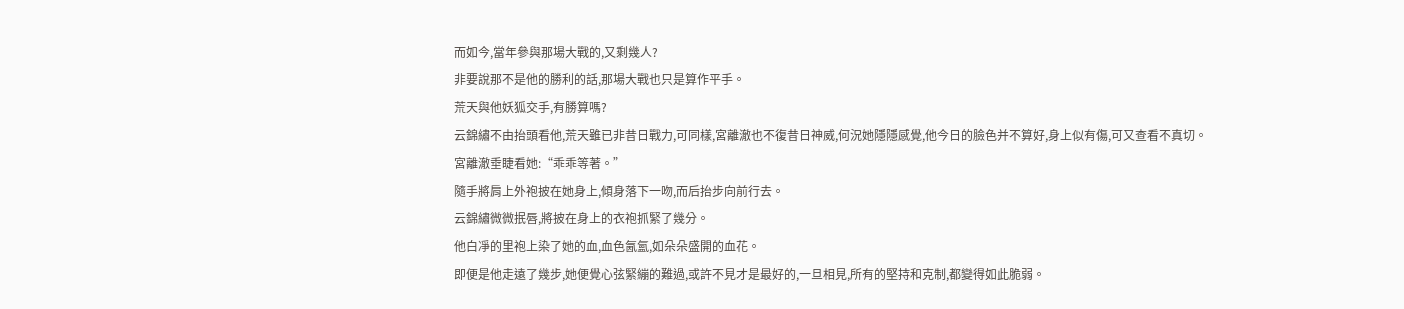而如今,當年參與那場大戰的,又剩幾人?
非要說那不是他的勝利的話,那場大戰也只是算作平手。
荒天與他妖狐交手,有勝算嗎?
云錦繡不由抬頭看他,荒天雖已非昔日戰力,可同樣,宮離澈也不復昔日神威,何況她隱隱感覺,他今日的臉色并不算好,身上似有傷,可又查看不真切。
宮離澈垂睫看她:“乖乖等著。”
隨手將肩上外袍披在她身上,傾身落下一吻,而后抬步向前行去。
云錦繡微微抿唇,將披在身上的衣袍抓緊了幾分。
他白凈的里袍上染了她的血,血色氤氳,如朵朵盛開的血花。
即便是他走遠了幾步,她便覺心弦緊繃的難過,或許不見才是最好的,一旦相見,所有的堅持和克制,都變得如此脆弱。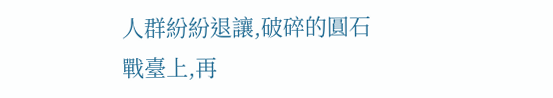人群紛紛退讓,破碎的圓石戰臺上,再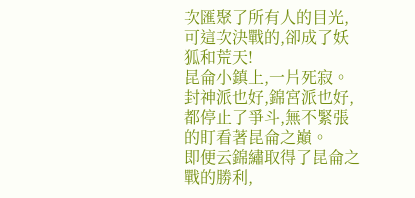次匯聚了所有人的目光,可這次決戰的,卻成了妖狐和荒天!
昆侖小鎮上,一片死寂。
封神派也好,錦宮派也好,都停止了爭斗,無不緊張的盯看著昆侖之巔。
即便云錦繡取得了昆侖之戰的勝利,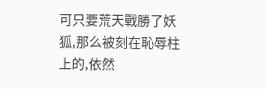可只要荒天戰勝了妖狐,那么被刻在恥辱柱上的,依然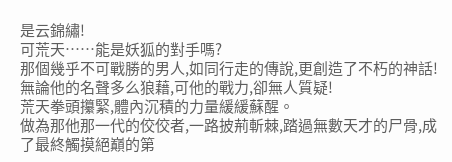是云錦繡!
可荒天……能是妖狐的對手嗎?
那個幾乎不可戰勝的男人,如同行走的傳說,更創造了不朽的神話!
無論他的名聲多么狼藉,可他的戰力,卻無人質疑!
荒天拳頭攥緊,體內沉積的力量緩緩蘇醒。
做為那他那一代的佼佼者,一路披荊斬棘,踏過無數天才的尸骨,成了最終觸摸絕巔的第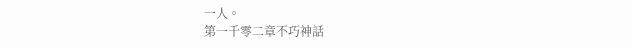一人。
第一千零二章不巧神話